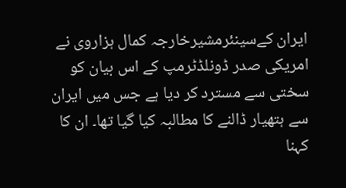ایران کےسینئرمشیرخارجہ کمال ہزاروی نے امریکی صدر ڈونلڈٹرمپ کے اس بیان کو سختی سے مسترد کر دیا ہے جس میں ایران سے ہتھیار ڈالنے کا مطالبہ کیا گیا تھا۔ ان کا کہنا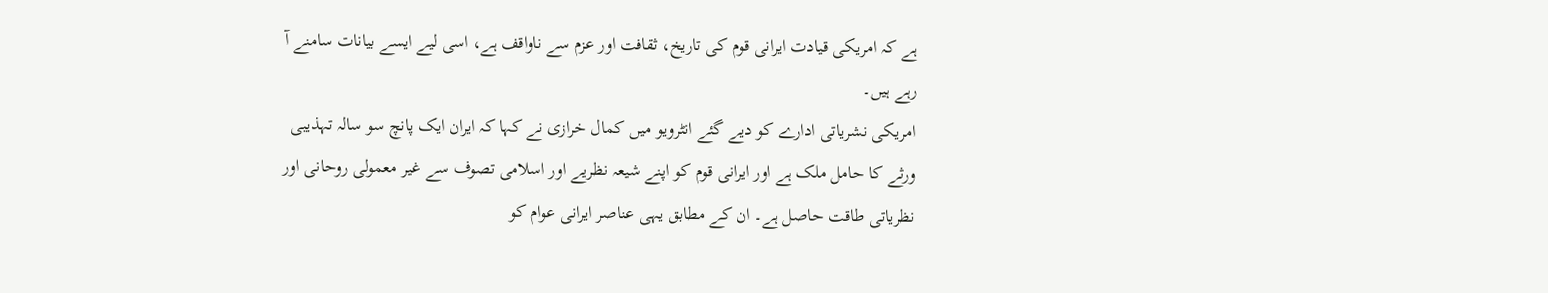ہے کہ امریکی قیادت ایرانی قوم کی تاریخ، ثقافت اور عزم سے ناواقف ہے، اسی لیے ایسے بیانات سامنے آ رہے ہیں۔
امریکی نشریاتی ادارے کو دیے گئے انٹرویو میں کمال خرازی نے کہا کہ ایران ایک پانچ سو سالہ تہذیبی ورثے کا حامل ملک ہے اور ایرانی قوم کو اپنے شیعہ نظریے اور اسلامی تصوف سے غیر معمولی روحانی اور نظریاتی طاقت حاصل ہے۔ ان کے مطابق یہی عناصر ایرانی عوام کو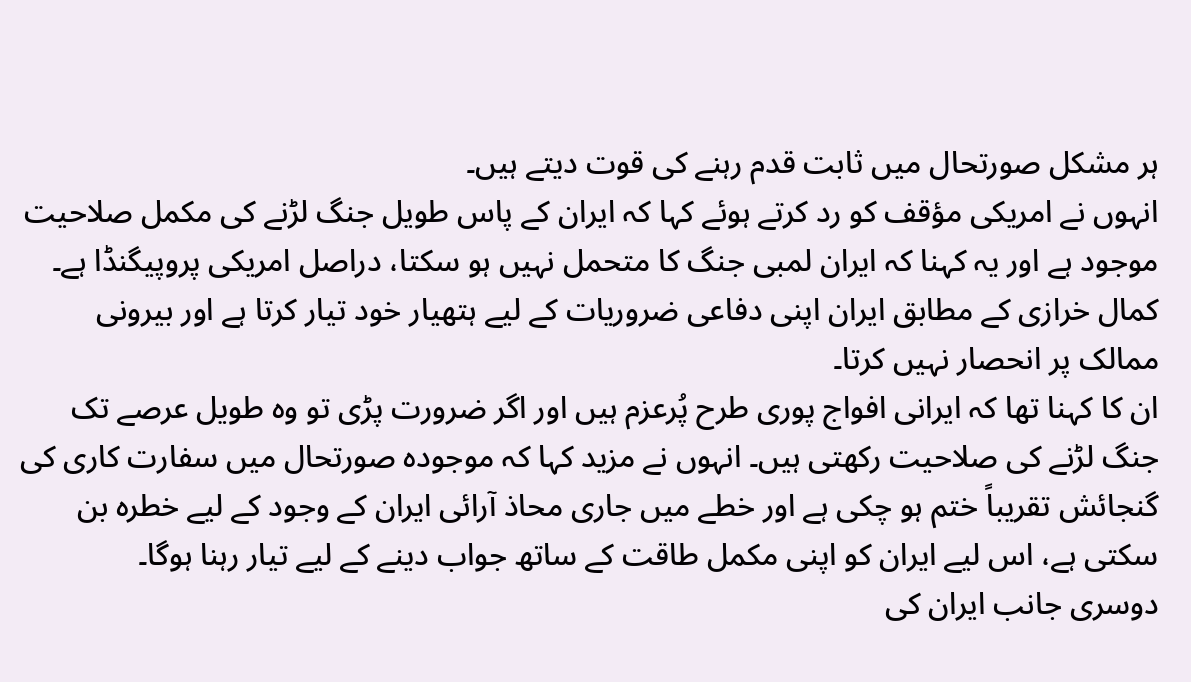ہر مشکل صورتحال میں ثابت قدم رہنے کی قوت دیتے ہیں۔
انہوں نے امریکی مؤقف کو رد کرتے ہوئے کہا کہ ایران کے پاس طویل جنگ لڑنے کی مکمل صلاحیت موجود ہے اور یہ کہنا کہ ایران لمبی جنگ کا متحمل نہیں ہو سکتا، دراصل امریکی پروپیگنڈا ہے۔ کمال خرازی کے مطابق ایران اپنی دفاعی ضروریات کے لیے ہتھیار خود تیار کرتا ہے اور بیرونی ممالک پر انحصار نہیں کرتا۔
ان کا کہنا تھا کہ ایرانی افواج پوری طرح پُرعزم ہیں اور اگر ضرورت پڑی تو وہ طویل عرصے تک جنگ لڑنے کی صلاحیت رکھتی ہیں۔ انہوں نے مزید کہا کہ موجودہ صورتحال میں سفارت کاری کی گنجائش تقریباً ختم ہو چکی ہے اور خطے میں جاری محاذ آرائی ایران کے وجود کے لیے خطرہ بن سکتی ہے، اس لیے ایران کو اپنی مکمل طاقت کے ساتھ جواب دینے کے لیے تیار رہنا ہوگا۔
دوسری جانب ایران کی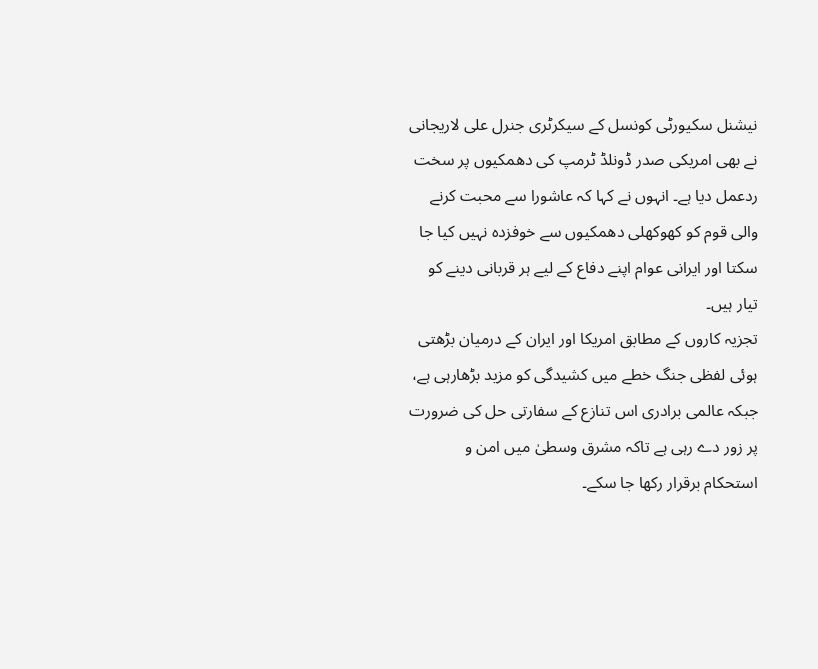نیشنل سکیورٹی کونسل کے سیکرٹری جنرل علی لاریجانی نے بھی امریکی صدر ڈونلڈ ٹرمپ کی دھمکیوں پر سخت ردعمل دیا ہے۔ انہوں نے کہا کہ عاشورا سے محبت کرنے والی قوم کو کھوکھلی دھمکیوں سے خوفزدہ نہیں کیا جا سکتا اور ایرانی عوام اپنے دفاع کے لیے ہر قربانی دینے کو تیار ہیں۔
تجزیہ کاروں کے مطابق امریکا اور ایران کے درمیان بڑھتی ہوئی لفظی جنگ خطے میں کشیدگی کو مزید بڑھارہی ہے، جبکہ عالمی برادری اس تنازع کے سفارتی حل کی ضرورت پر زور دے رہی ہے تاکہ مشرق وسطیٰ میں امن و استحکام برقرار رکھا جا سکے۔